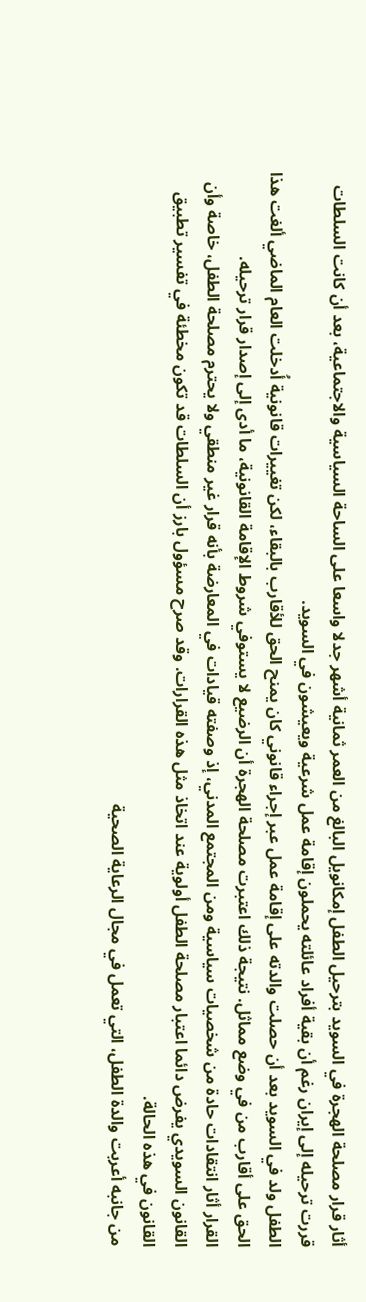أثار قرار مصلحة الهجرة في السويد بترحيل الطفل إمكانويل البالغ من العمر ثمانية أشهر جدلا واسعا على الساحة السياسية والاجتماعية، بعد أن كانت السلطات قررت ترحيله إلى إيران رغم أن بقية أفراد عائلته يحملون إقامة عمل شرعية ويعيشون في السويد.
الطفل ولد في السويد بعد أن حصلت والدته على إقامة عمل عبر إجراء قانوني كان يمنح الحق للأقارب بالبقاء، لكن تغييرات قانونية أُدخلت العام الماضي ألغت هذا الحق على أقارب من في وضع مماثل. نتيجة ذلك اعتبرت مصلحة الهجرة أن الرضيع لا يستوفي شروط الإقامة القانونية، ما أدى إلى إصدار قرار ترحيله.
القرار أثار انتقادات حادة من شخصيات سياسية ومن المجتمع المدني، إذ وصفته قيادات في المعارضة بأنه قرار غير منطقي ولا يحترم مصلحة الطفل، خاصة وأن القانون السويدي يفرض دائما اعتبار مصلحة الطفل أولوية عند اتخاذ مثل هذه القرارات. وقد صرح مسؤول بارز أن السلطات قد تكون مخطئة في تفسير تطبيق القانون في هذه الحالة.
من جانبه أعربت والدة الطفل، التي تعمل في مجال الرعاية الصحية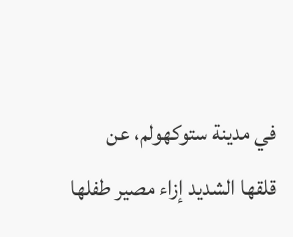في مدينة ستوكهولم، عن قلقها الشديد إزاء مصير طفلها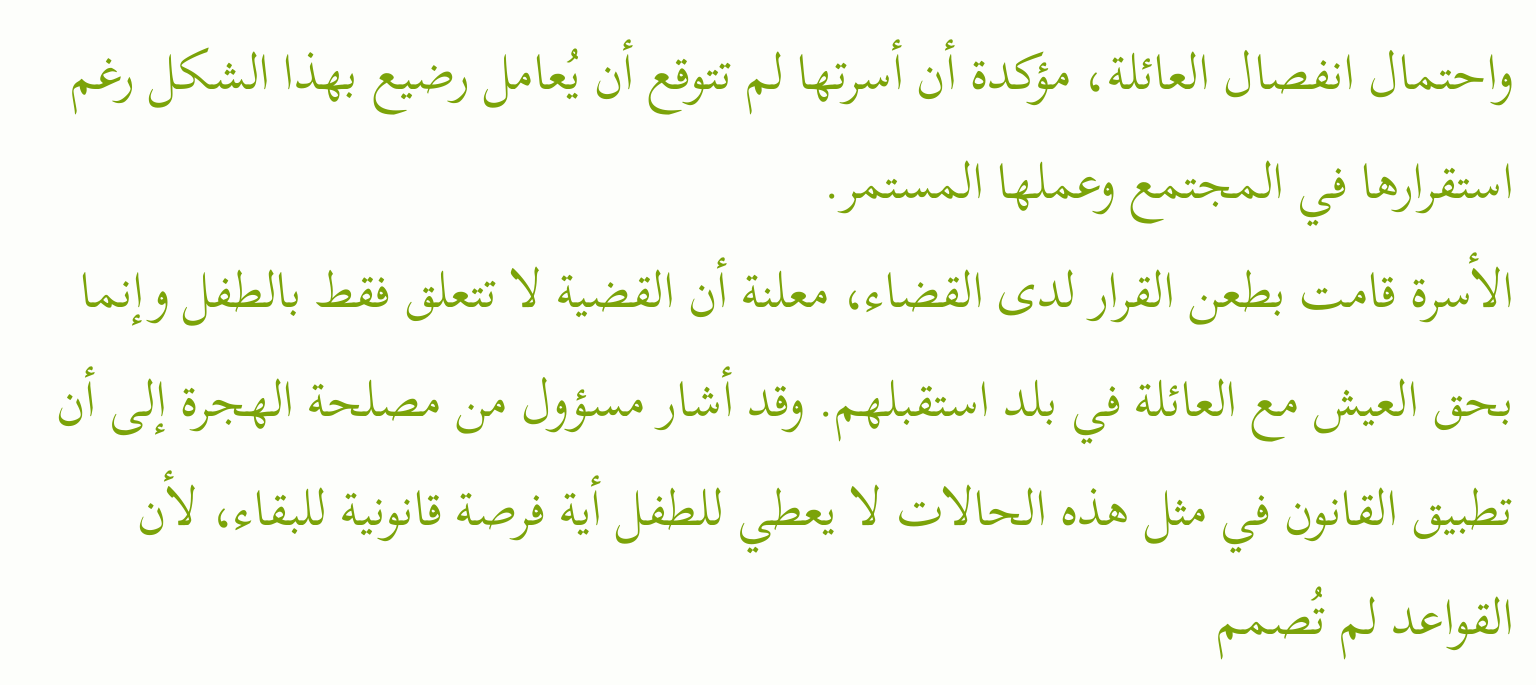واحتمال انفصال العائلة، مؤكدة أن أسرتها لم تتوقع أن يُعامل رضيع بهذا الشكل رغم استقرارها في المجتمع وعملها المستمر.
الأسرة قامت بطعن القرار لدى القضاء، معلنة أن القضية لا تتعلق فقط بالطفل وإنما بحق العيش مع العائلة في بلد استقبلهم. وقد أشار مسؤول من مصلحة الهجرة إلى أن تطبيق القانون في مثل هذه الحالات لا يعطي للطفل أية فرصة قانونية للبقاء، لأن القواعد لم تُصمم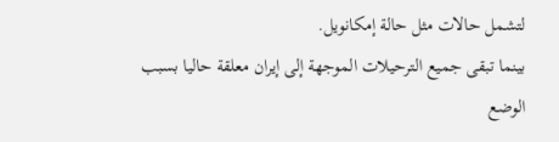لتشمل حالات مثل حالة إمكانويل.
بينما تبقى جميع الترحيلات الموجهة إلى إيران معلقة حاليا بسبب الوضع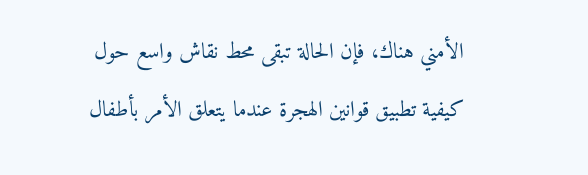الأمني هناك، فإن الحالة تبقى محط نقاش واسع حول كيفية تطبيق قوانين الهجرة عندما يتعلق الأمر بأطفال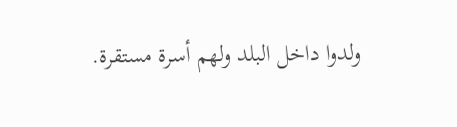ولدوا داخل البلد ولهم أسرة مستقرة.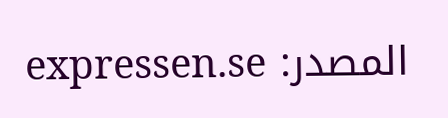المصدر: expressen.se